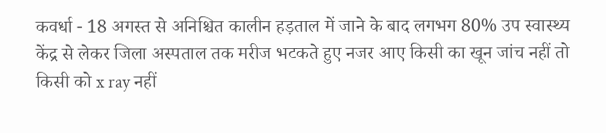कवर्धा - 18 अगस्त से अनिश्चित कालीन हड़ताल में जाने के बाद लगभग 80% उप स्वास्थ्य केंद्र से लेकर जिला अस्पताल तक मरीज भटकते हुए नजर आए किसी का खून जांच नहीं तो किसी को x ray नहीं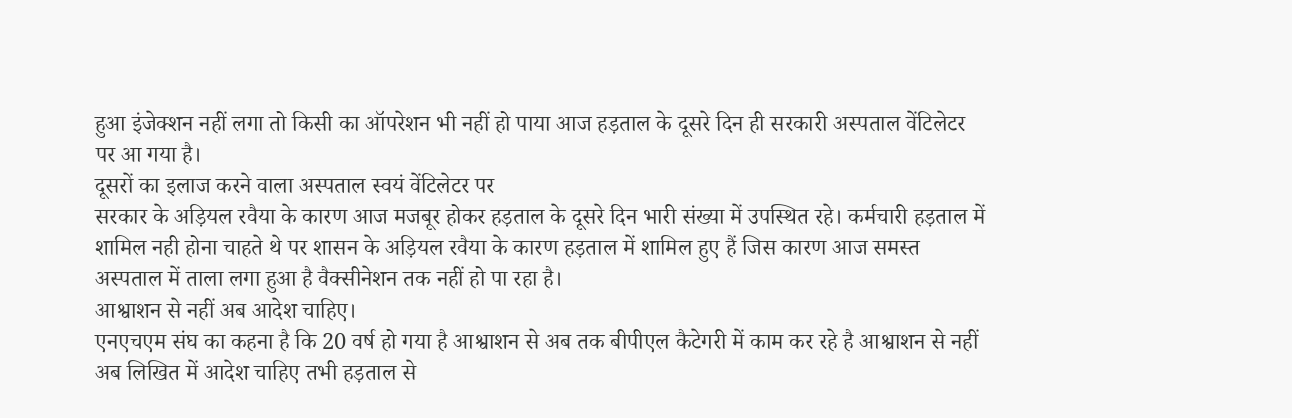हुआ इंजेक्शन नहीं लगा तो किसी का ऑपरेशन भी नहीं हो पाया आज हड़ताल के दूसरे दिन ही सरकारी अस्पताल वेंटिलेटर पर आ गया है।
दूसरों का इलाज करने वाला अस्पताल स्वयं वेंटिलेटर पर
सरकार के अड़ियल रवैया के कारण आज मजबूर होकर हड़ताल के दूसरे दिन भारी संख्या में उपस्थित रहे। कर्मचारी हड़ताल में शामिल नही होना चाहते थे पर शासन के अड़ियल रवैया के कारण हड़ताल में शामिल हुए हैं जिस कारण आज समस्त अस्पताल में ताला लगा हुआ है वैक्सीनेशन तक नहीं हो पा रहा है।
आश्वाशन से नहीं अब आदेश चाहिए।
एनएचएम संघ का कहना है कि 20 वर्ष हो गया है आश्वाशन से अब तक बीपीएल कैटेगरी में काम कर रहे है आश्वाशन से नहीं अब लिखित में आदेश चाहिए तभी हड़ताल से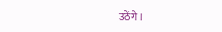उठेंगे।